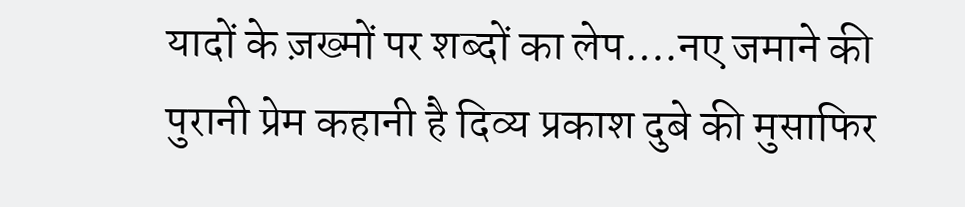यादों के ज़ख्मों पर शब्दों का लेप….नए जमाने की पुरानी प्रेम कहानी है दिव्य प्रकाश दुबे की मुसाफिर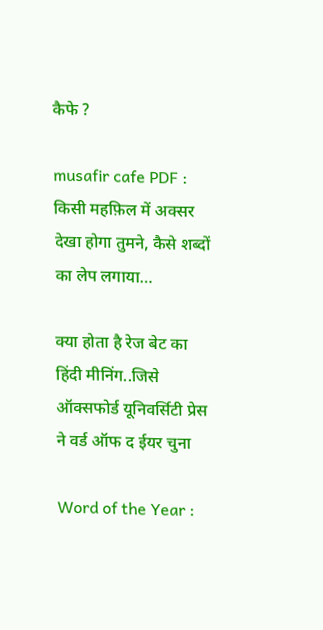कैफे ?

musafir cafe PDF : किसी महफ़िल में अक्सर देखा होगा तुमने, कैसे शब्दों का लेप लगाया…

क्या होता है रेज बेट का हिंदी मीनिंग..जिसे ऑक्सफोर्ड यूनिवर्सिटी प्रेस ने वर्ड ऑफ द ईयर चुना

Word of the Year :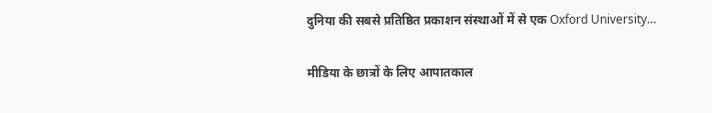दुनिया की सबसे प्रतिष्ठित प्रकाशन संस्थाओं में से एक Oxford University…

मीडिया के छात्रों के लिए आपातकाल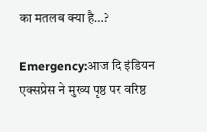का मतलब क्या है…?

Emergency:आज दि इंडियन एक्सप्रेस ने मुख्य पृष्ठ पर वरिष्ठ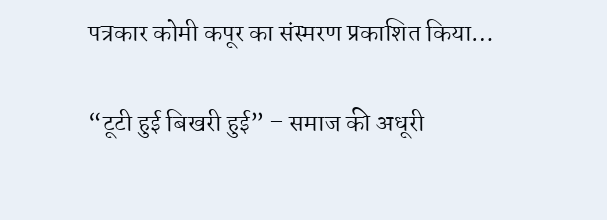पत्रकार कोमी कपूर का संस्मरण प्रकाशित किया…

“टूटी हुई बिखरी हुई” – समाज की अधूरी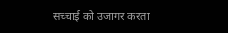सच्चाई को उजागर करता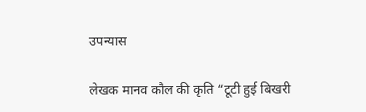उपन्यास

लेखक मानव कौल की कृति “टूटी हुई बिखरी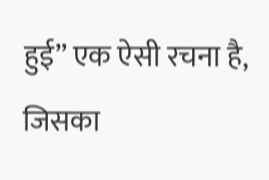हुई” एक ऐसी रचना है, जिसका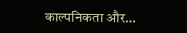काल्पनिकता और…